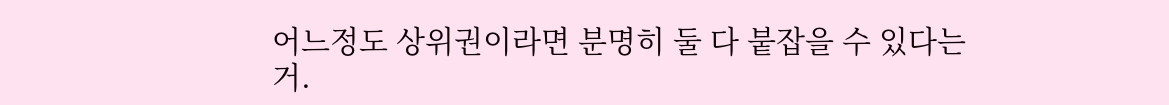어느정도 상위권이라면 분명히 둘 다 붙잡을 수 있다는 거.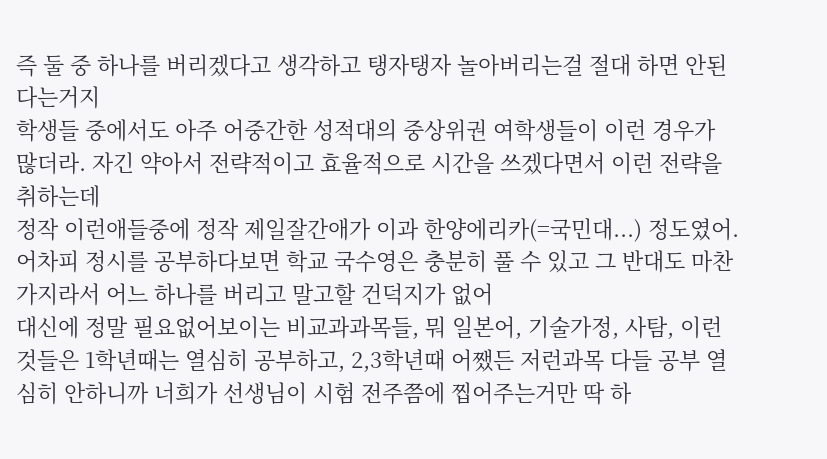즉 둘 중 하나를 버리겠다고 생각하고 탱자탱자 놀아버리는걸 절대 하면 안된다는거지
학생들 중에서도 아주 어중간한 성적대의 중상위권 여학생들이 이런 경우가 많더라. 자긴 약아서 전략적이고 효율적으로 시간을 쓰겠다면서 이런 전략을 취하는데
정작 이런애들중에 정작 제일잘간애가 이과 한양에리카(=국민대...) 정도였어.
어차피 정시를 공부하다보면 학교 국수영은 충분히 풀 수 있고 그 반대도 마찬가지라서 어느 하나를 버리고 말고할 건덕지가 없어
대신에 정말 필요없어보이는 비교과과목들, 뭐 일본어, 기술가정, 사탐, 이런것들은 1학년때는 열심히 공부하고, 2,3학년때 어쨌든 저런과목 다들 공부 열심히 안하니까 너희가 선생님이 시험 전주쯤에 찝어주는거만 딱 하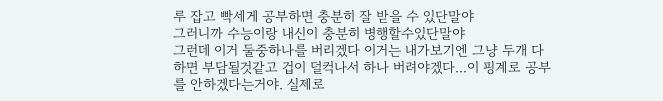루 잡고 빡세게 공부하면 충분히 잘 받을 수 있단말야
그러니까 수능이랑 내신이 충분히 병행할수있단말야
그런데 이거 둘중하나를 버리겠다 이거는 내가보기엔 그냥 두개 다하면 부담될것같고 겁이 덜컥나서 하나 버려야겠다...이 핑계로 공부를 안하겠다는거야. 실제로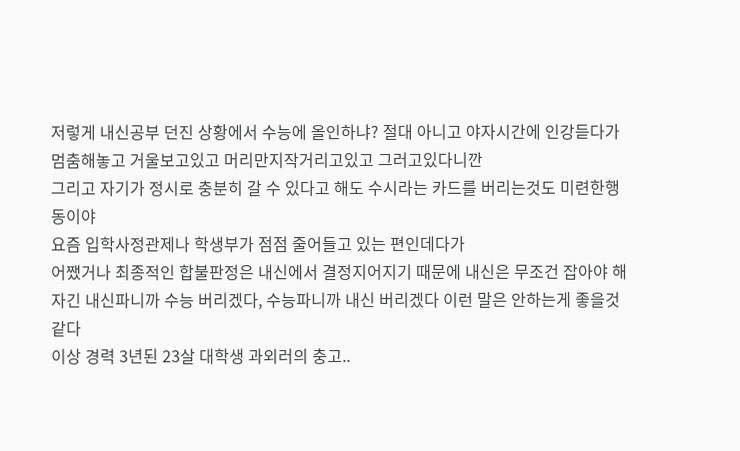저렇게 내신공부 던진 상황에서 수능에 올인하냐? 절대 아니고 야자시간에 인강듣다가 멈춤해놓고 거울보고있고 머리만지작거리고있고 그러고있다니깐
그리고 자기가 정시로 충분히 갈 수 있다고 해도 수시라는 카드를 버리는것도 미련한행동이야
요즘 입학사정관제나 학생부가 점점 줄어들고 있는 편인데다가
어쨌거나 최종적인 합불판정은 내신에서 결정지어지기 때문에 내신은 무조건 잡아야 해
자긴 내신파니까 수능 버리겠다, 수능파니까 내신 버리겠다 이런 말은 안하는게 좋을것같다
이상 경력 3년된 23살 대학생 과외러의 충고..